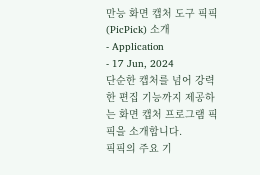만능 화면 캡처 도구 픽픽(PicPick) 소개
- Application
- 17 Jun, 2024
단순한 캡처를 넘어 강력한 편집 기능까지 제공하는 화면 캡처 프로그램 픽픽을 소개합니다.
픽픽의 주요 기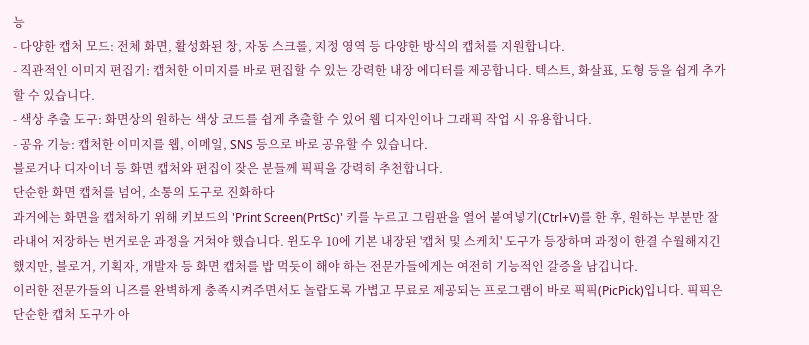능
- 다양한 캡처 모드: 전체 화면, 활성화된 창, 자동 스크롤, 지정 영역 등 다양한 방식의 캡처를 지원합니다.
- 직관적인 이미지 편집기: 캡처한 이미지를 바로 편집할 수 있는 강력한 내장 에디터를 제공합니다. 텍스트, 화살표, 도형 등을 쉽게 추가할 수 있습니다.
- 색상 추출 도구: 화면상의 원하는 색상 코드를 쉽게 추출할 수 있어 웹 디자인이나 그래픽 작업 시 유용합니다.
- 공유 기능: 캡처한 이미지를 웹, 이메일, SNS 등으로 바로 공유할 수 있습니다.
블로거나 디자이너 등 화면 캡처와 편집이 잦은 분들께 픽픽을 강력히 추천합니다.
단순한 화면 캡처를 넘어, 소통의 도구로 진화하다
과거에는 화면을 캡처하기 위해 키보드의 'Print Screen(PrtSc)' 키를 누르고 그림판을 열어 붙여넣기(Ctrl+V)를 한 후, 원하는 부분만 잘라내어 저장하는 번거로운 과정을 거쳐야 했습니다. 윈도우 10에 기본 내장된 '캡처 및 스케치' 도구가 등장하며 과정이 한결 수월해지긴 했지만, 블로거, 기획자, 개발자 등 화면 캡처를 밥 먹듯이 해야 하는 전문가들에게는 여전히 기능적인 갈증을 남깁니다.
이러한 전문가들의 니즈를 완벽하게 충족시켜주면서도 놀랍도록 가볍고 무료로 제공되는 프로그램이 바로 픽픽(PicPick)입니다. 픽픽은 단순한 캡처 도구가 아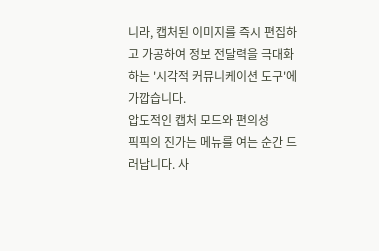니라, 캡처된 이미지를 즉시 편집하고 가공하여 정보 전달력을 극대화하는 '시각적 커뮤니케이션 도구'에 가깝습니다.
압도적인 캡처 모드와 편의성
픽픽의 진가는 메뉴를 여는 순간 드러납니다. 사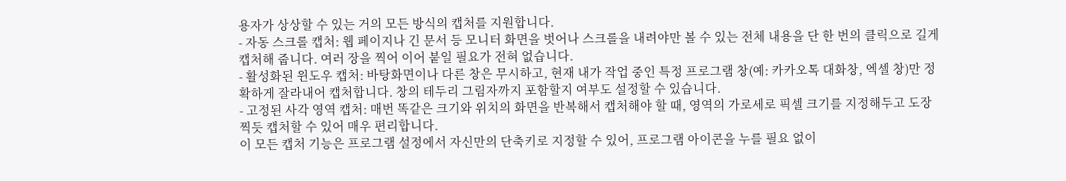용자가 상상할 수 있는 거의 모든 방식의 캡처를 지원합니다.
- 자동 스크롤 캡처: 웹 페이지나 긴 문서 등 모니터 화면을 벗어나 스크롤을 내려야만 볼 수 있는 전체 내용을 단 한 번의 클릭으로 길게 캡처해 줍니다. 여러 장을 찍어 이어 붙일 필요가 전혀 없습니다.
- 활성화된 윈도우 캡처: 바탕화면이나 다른 창은 무시하고, 현재 내가 작업 중인 특정 프로그램 창(예: 카카오톡 대화창, 엑셀 창)만 정확하게 잘라내어 캡처합니다. 창의 테두리 그림자까지 포함할지 여부도 설정할 수 있습니다.
- 고정된 사각 영역 캡처: 매번 똑같은 크기와 위치의 화면을 반복해서 캡처해야 할 때, 영역의 가로세로 픽셀 크기를 지정해두고 도장 찍듯 캡처할 수 있어 매우 편리합니다.
이 모든 캡처 기능은 프로그램 설정에서 자신만의 단축키로 지정할 수 있어, 프로그램 아이콘을 누를 필요 없이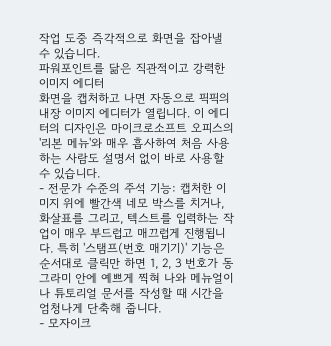작업 도중 즉각적으로 화면을 잡아낼 수 있습니다.
파워포인트를 닮은 직관적이고 강력한 이미지 에디터
화면을 캡처하고 나면 자동으로 픽픽의 내장 이미지 에디터가 열립니다. 이 에디터의 디자인은 마이크로소프트 오피스의 '리본 메뉴'와 매우 흡사하여 처음 사용하는 사람도 설명서 없이 바로 사용할 수 있습니다.
- 전문가 수준의 주석 기능: 캡처한 이미지 위에 빨간색 네모 박스를 치거나, 화살표를 그리고, 텍스트를 입력하는 작업이 매우 부드럽고 매끄럽게 진행됩니다. 특히 '스탬프(번호 매기기)' 기능은 순서대로 클릭만 하면 1, 2, 3 번호가 동그라미 안에 예쁘게 찍혀 나와 메뉴얼이나 튜토리얼 문서를 작성할 때 시간을 엄청나게 단축해 줍니다.
- 모자이크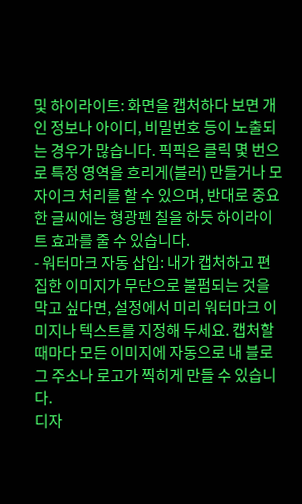및 하이라이트: 화면을 캡처하다 보면 개인 정보나 아이디, 비밀번호 등이 노출되는 경우가 많습니다. 픽픽은 클릭 몇 번으로 특정 영역을 흐리게(블러) 만들거나 모자이크 처리를 할 수 있으며, 반대로 중요한 글씨에는 형광펜 칠을 하듯 하이라이트 효과를 줄 수 있습니다.
- 워터마크 자동 삽입: 내가 캡처하고 편집한 이미지가 무단으로 불펌되는 것을 막고 싶다면, 설정에서 미리 워터마크 이미지나 텍스트를 지정해 두세요. 캡처할 때마다 모든 이미지에 자동으로 내 블로그 주소나 로고가 찍히게 만들 수 있습니다.
디자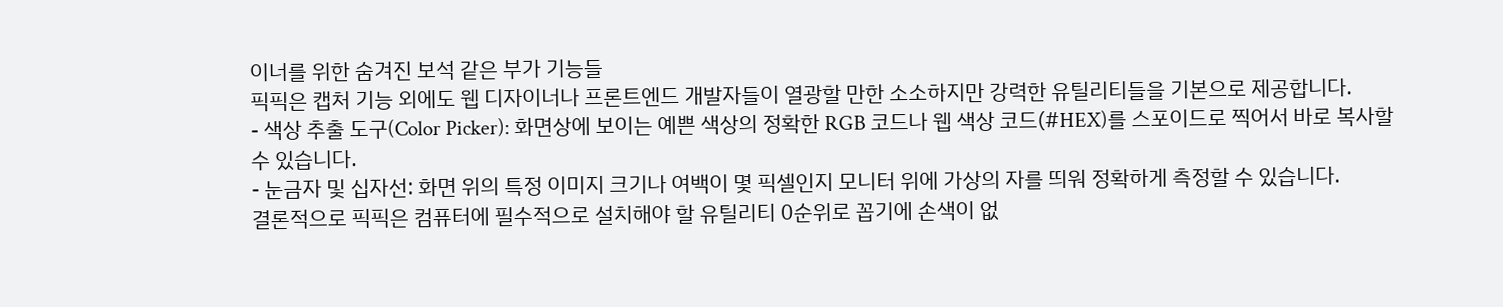이너를 위한 숨겨진 보석 같은 부가 기능들
픽픽은 캡처 기능 외에도 웹 디자이너나 프론트엔드 개발자들이 열광할 만한 소소하지만 강력한 유틸리티들을 기본으로 제공합니다.
- 색상 추출 도구(Color Picker): 화면상에 보이는 예쁜 색상의 정확한 RGB 코드나 웹 색상 코드(#HEX)를 스포이드로 찍어서 바로 복사할 수 있습니다.
- 눈금자 및 십자선: 화면 위의 특정 이미지 크기나 여백이 몇 픽셀인지 모니터 위에 가상의 자를 띄워 정확하게 측정할 수 있습니다.
결론적으로 픽픽은 컴퓨터에 필수적으로 설치해야 할 유틸리티 0순위로 꼽기에 손색이 없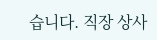습니다. 직장 상사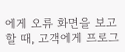에게 오류 화면을 보고할 때, 고객에게 프로그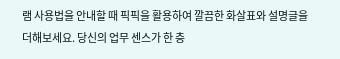램 사용법을 안내할 때 픽픽을 활용하여 깔끔한 화살표와 설명글을 더해보세요. 당신의 업무 센스가 한 층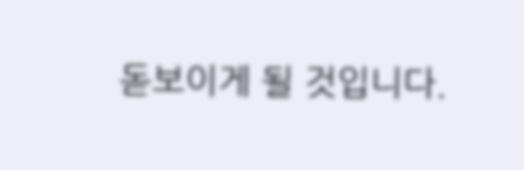돋보이게 될 것입니다.